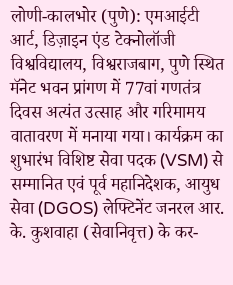लोणी-कालभोर (पुणे): एमआईटी आर्ट, डिज़ाइन एंड टेक्नोलॉजी विश्वविद्यालय, विश्वराजबाग, पुणे स्थित मॅनेट भवन प्रांगण में 77वां गणतंत्र दिवस अत्यंत उत्साह और गरिमामय वातावरण में मनाया गया। कार्यक्रम का शुभारंभ विशिष्ट सेवा पदक (VSM) से सम्मानित एवं पूर्व महानिदेशक, आयुध सेवा (DGOS) लेफ्टिनेंट जनरल आर. के. कुशवाहा (सेवानिवृत्त) के कर-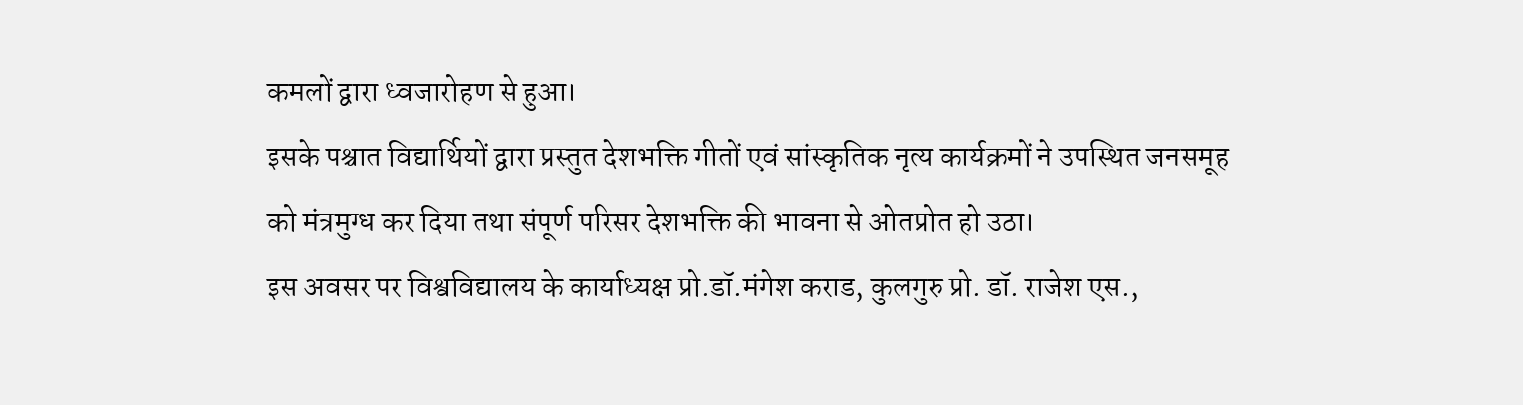कमलों द्वारा ध्वजारोहण से हुआ।
इसके पश्चात विद्यार्थियों द्वारा प्रस्तुत देशभक्ति गीतों एवं सांस्कृतिक नृत्य कार्यक्रमों ने उपस्थित जनसमूह को मंत्रमुग्ध कर दिया तथा संपूर्ण परिसर देशभक्ति की भावना से ओतप्रोत हो उठा।
इस अवसर पर विश्वविद्यालय के कार्याध्यक्ष प्रो.डॉ.मंगेश कराड, कुलगुरु प्रो. डॉ. राजेश एस.,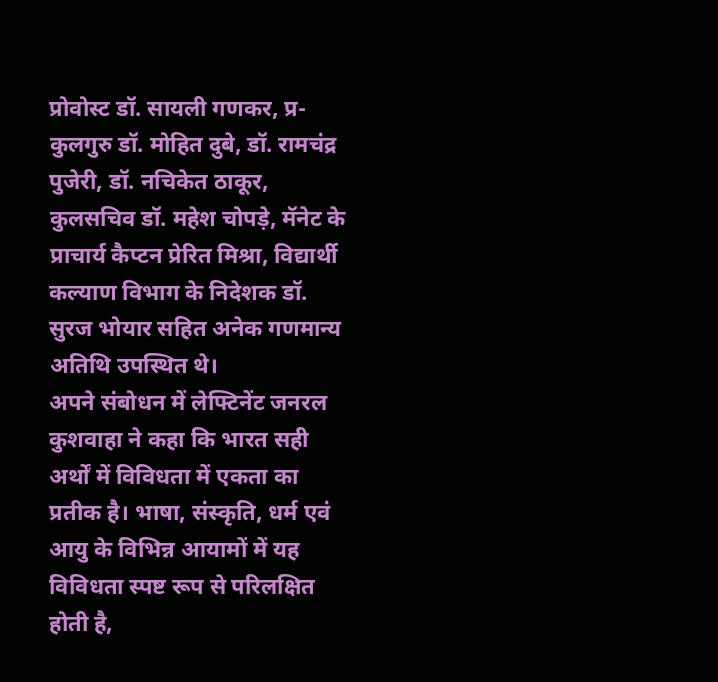प्रोवोस्ट डॉ. सायली गणकर, प्र-कुलगुरु डॉ. मोहित दुबे, डॉ. रामचंद्र पुजेरी, डॉ. नचिकेत ठाकूर, कुलसचिव डॉ. महेश चोपड़े, मॅनेट के प्राचार्य कैप्टन प्रेरित मिश्रा, विद्यार्थी कल्याण विभाग के निदेशक डॉ. सुरज भोयार सहित अनेक गणमान्य अतिथि उपस्थित थे।
अपने संबोधन में लेफ्टिनेंट जनरल कुशवाहा ने कहा कि भारत सही अर्थों में विविधता में एकता का प्रतीक है। भाषा, संस्कृति, धर्म एवं आयु के विभिन्न आयामों में यह विविधता स्पष्ट रूप से परिलक्षित होती है,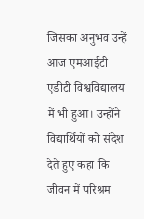जिसका अनुभव उन्हें आज एमआईटी एडीटी विश्वविद्यालय में भी हुआ। उन्होंने विद्यार्थियों को संदेश देते हुए कहा कि जीवन में परिश्रम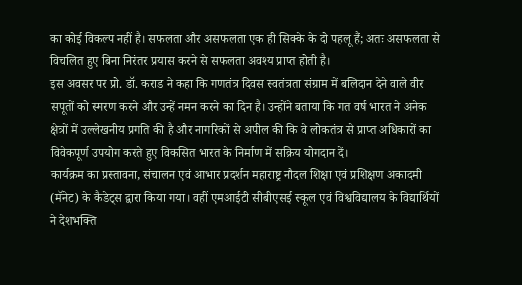का कोई विकल्प नहीं है। सफलता और असफलता एक ही सिक्के के दो पहलू हैं; अतः असफलता से विचलित हुए बिना निरंतर प्रयास करने से सफलता अवश्य प्राप्त होती है।
इस अवसर पर प्रो. डॉ. कराड ने कहा कि गणतंत्र दिवस स्वतंत्रता संग्राम में बलिदान देने वाले वीर सपूतों को स्मरण करने और उन्हें नमन करने का दिन है। उन्होंने बताया कि गत वर्ष भारत ने अनेक क्षेत्रों में उल्लेखनीय प्रगति की है और नागरिकों से अपील की कि वे लोकतंत्र से प्राप्त अधिकारों का विवेकपूर्ण उपयोग करते हुए विकसित भारत के निर्माण में सक्रिय योगदान दें।
कार्यक्रम का प्रस्तावना, संचालन एवं आभार प्रदर्शन महाराष्ट्र नौदल शिक्षा एवं प्रशिक्षण अकादमी (मॅनेट) के कैडेट्स द्वारा किया गया। वहीं एमआईटी सीबीएसई स्कूल एवं विश्वविद्यालय के विद्यार्थियों ने देशभक्ति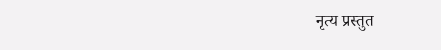नृत्य प्रस्तुत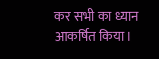कर सभी का ध्यान आकर्षित किया।